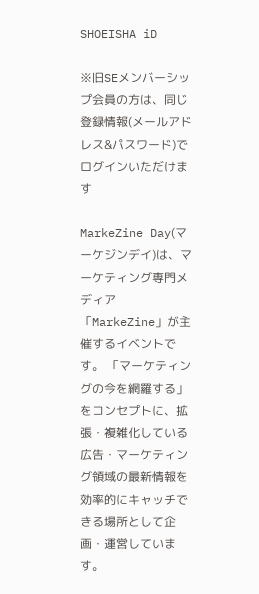SHOEISHA iD

※旧SEメンバーシップ会員の方は、同じ登録情報(メールアドレス&パスワード)でログインいただけます

MarkeZine Day(マーケジンデイ)は、マーケティング専門メディア「MarkeZine」が主催するイベントです。 「マーケティングの今を網羅する」をコンセプトに、拡張・複雑化している広告・マーケティング領域の最新情報を効率的にキャッチできる場所として企画・運営しています。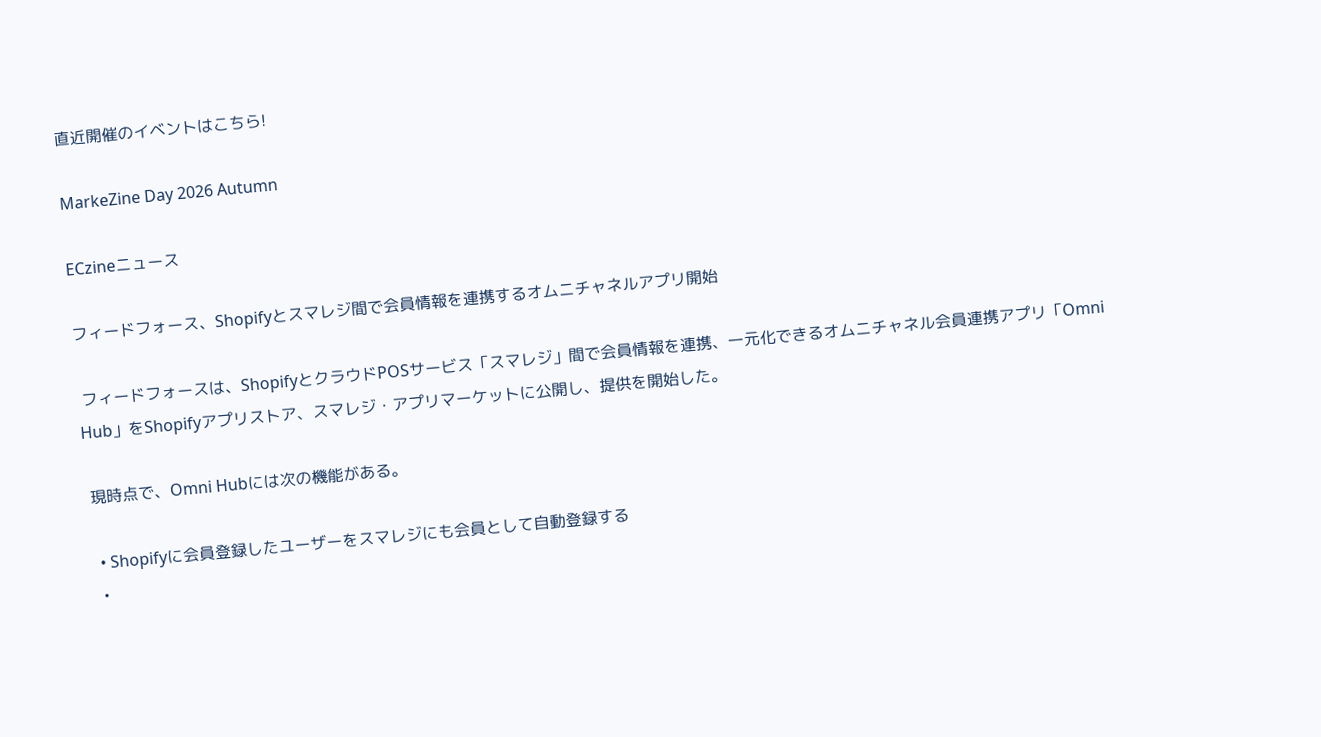直近開催のイベントはこちら!

MarkeZine Day 2026 Autumn

ECzineニュース

フィードフォース、Shopifyとスマレジ間で会員情報を連携するオムニチャネルアプリ開始

 フィードフォースは、ShopifyとクラウドPOSサービス「スマレジ」間で会員情報を連携、一元化できるオムニチャネル会員連携アプリ「Omni Hub」をShopifyアプリストア、スマレジ・アプリマーケットに公開し、提供を開始した。

 現時点で、Omni Hubには次の機能がある。

  • Shopifyに会員登録したユーザーをスマレジにも会員として自動登録する
  •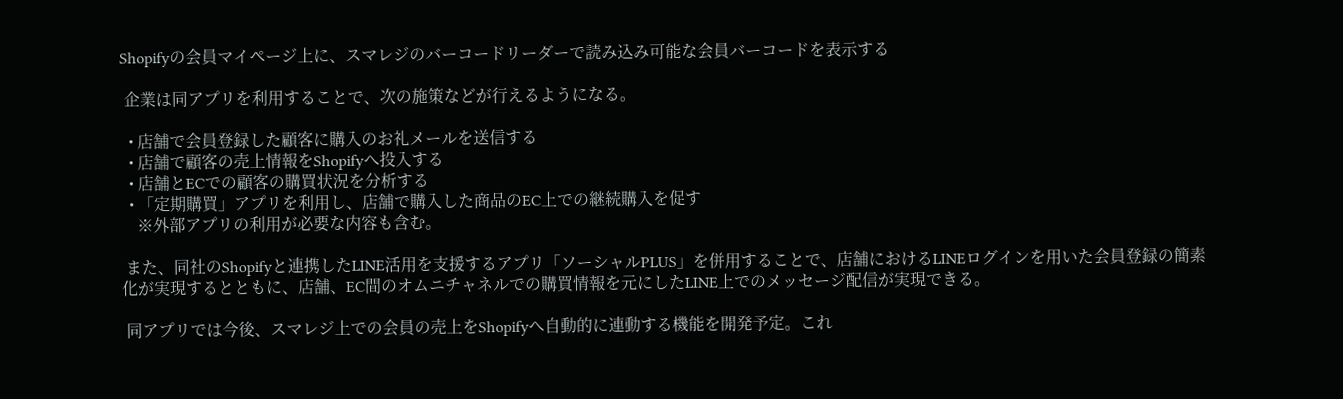Shopifyの会員マイページ上に、スマレジのバーコードリーダーで読み込み可能な会員バーコードを表示する

 企業は同アプリを利用することで、次の施策などが行えるようになる。

  • 店舗で会員登録した顧客に購入のお礼メールを送信する
  • 店舗で顧客の売上情報をShopifyへ投入する
  • 店舗とECでの顧客の購買状況を分析する
  • 「定期購買」アプリを利用し、店舗で購入した商品のEC上での継続購入を促す
    ※外部アプリの利用が必要な内容も含む。

 また、同社のShopifyと連携したLINE活用を支援するアプリ「ソーシャルPLUS」を併用することで、店舗におけるLINEログインを用いた会員登録の簡素化が実現するとともに、店舗、EC間のオムニチャネルでの購買情報を元にしたLINE上でのメッセージ配信が実現できる。

 同アプリでは今後、スマレジ上での会員の売上をShopifyへ自動的に連動する機能を開発予定。これ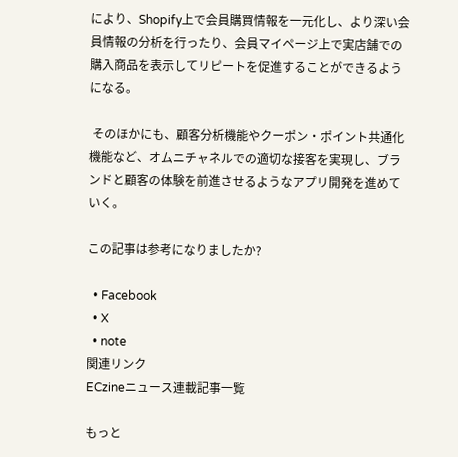により、Shopify上で会員購買情報を一元化し、より深い会員情報の分析を行ったり、会員マイページ上で実店舗での購入商品を表示してリピートを促進することができるようになる。

 そのほかにも、顧客分析機能やクーポン・ポイント共通化機能など、オムニチャネルでの適切な接客を実現し、ブランドと顧客の体験を前進させるようなアプリ開発を進めていく。

この記事は参考になりましたか?

  • Facebook
  • X
  • note
関連リンク
ECzineニュース連載記事一覧

もっと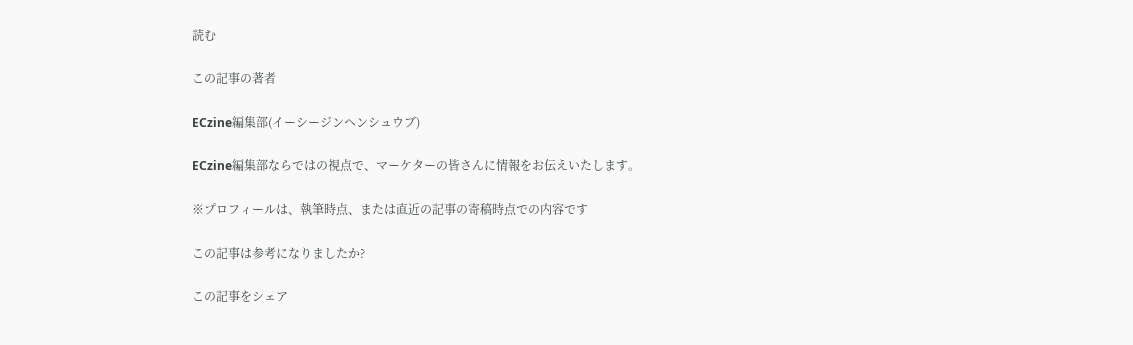読む

この記事の著者

ECzine編集部(イーシージンヘンシュウブ)

ECzine編集部ならではの視点で、マーケターの皆さんに情報をお伝えいたします。

※プロフィールは、執筆時点、または直近の記事の寄稿時点での内容です

この記事は参考になりましたか?

この記事をシェア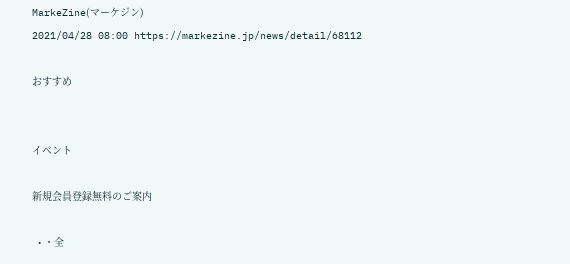MarkeZine(マーケジン)
2021/04/28 08:00 https://markezine.jp/news/detail/68112

おすすめ


イベント

新規会員登録無料のご案内

  • ・全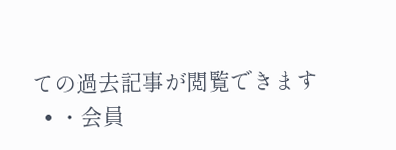ての過去記事が閲覧できます
  • ・会員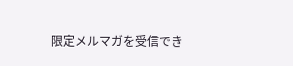限定メルマガを受信でき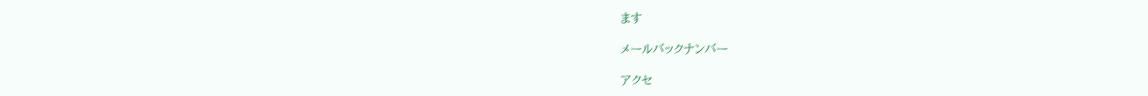ます

メールバックナンバー

アクセ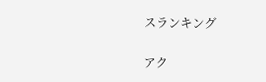スランキング

アク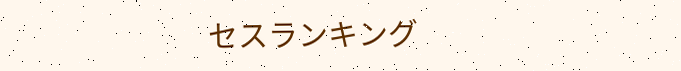セスランキング